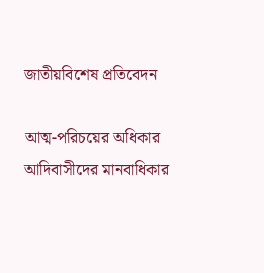জাতীয়বিশেষ প্রতিবেদন

আত্ম-পরিচয়ের অধিকার আদিবাসীদের মানবাধিকার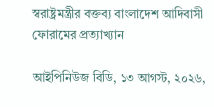স্বরাষ্ট্রমন্ত্রীর বক্তব্য বাংলাদেশ আদিবাসী ফোরামের প্রত্যাখ্যান

আইপিনিউজ বিডি, ১৩ আগস্ট, ২০২৬,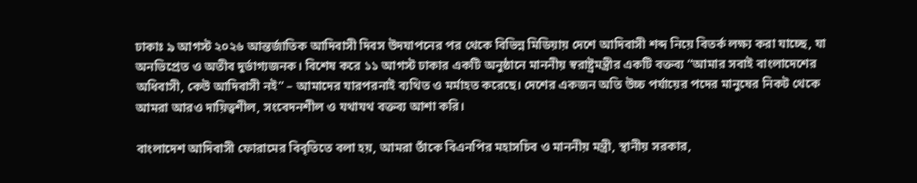ঢাকাঃ ৯ আগস্ট ২০২৬ আন্তর্জাতিক আদিবাসী দিবস উদযাপনের পর থেকে বিভিন্ন মিডিয়ায় দেশে আদিবাসী শব্দ নিয়ে বিতর্ক লক্ষ্য করা যাচ্ছে, যা অনভিপ্রেত ও অতীব দুর্ভাগ্যজনক। বিশেষ করে ১১ আগস্ট ঢাকার একটি অনুষ্ঠানে মাননীয় স্বরাষ্ট্রমন্ত্রীর একটি বক্তব্য “আমার সবাই বাংলাদেশের অধিবাসী, কেউ আদিবাসী নই” – আমাদের যারপরনাই ব্যথিত ও মর্মাহত করেছে। দেশের একজন অতি উচ্চ পর্যায়ের পদের মানুষের নিকট থেকে আমরা আরও দায়িত্বশীল, সংবেদনশীল ও যথাযথ বক্তব্য আশা করি।

বাংলাদেশ আদিবাসী ফোরামের বিবৃতিতে বলা হয়, আমরা তাঁকে বিএনপির মহাসচিব ও মাননীয় মন্ত্রী, স্থানীয় সরকার,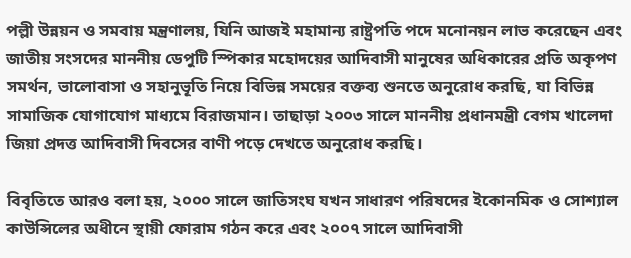পল্লী উন্নয়ন ও সমবায় মন্ত্রণালয়, যিনি আজই মহামান্য রাষ্ট্রপতি পদে মনোনয়ন লাভ করেছেন এবং জাতীয় সংসদের মাননীয় ডেপুটি স্পিকার মহোদয়ের আদিবাসী মানুষের অধিকারের প্রতি অকৃপণ সমর্থন, ভালোবাসা ও সহানুভূতি নিয়ে বিভিন্ন সময়ের বক্তব্য শুনতে অনুরোধ করছি, যা বিভিন্ন সামাজিক যোগাযোগ মাধ্যমে বিরাজমান। তাছাড়া ২০০৩ সালে মাননীয় প্রধানমন্ত্রী বেগম খালেদা জিয়া প্রদত্ত আদিবাসী দিবসের বাণী পড়ে দেখতে অনুরোধ করছি।

বিবৃতিতে আরও বলা হয়, ২০০০ সালে জাতিসংঘ যখন সাধারণ পরিষদের ইকোনমিক ও সোশ্যাল কাউন্সিলের অধীনে স্থায়ী ফোরাম গঠন করে এবং ২০০৭ সালে আদিবাসী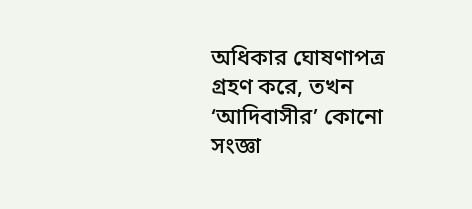অধিকার ঘোষণাপত্র গ্রহণ করে, তখন ‘আদিবাসীর’ কোনো সংজ্ঞা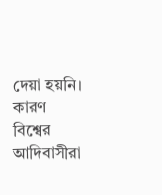দেয়া হয়নি। কারণ বিশ্বের আদিবাসীরা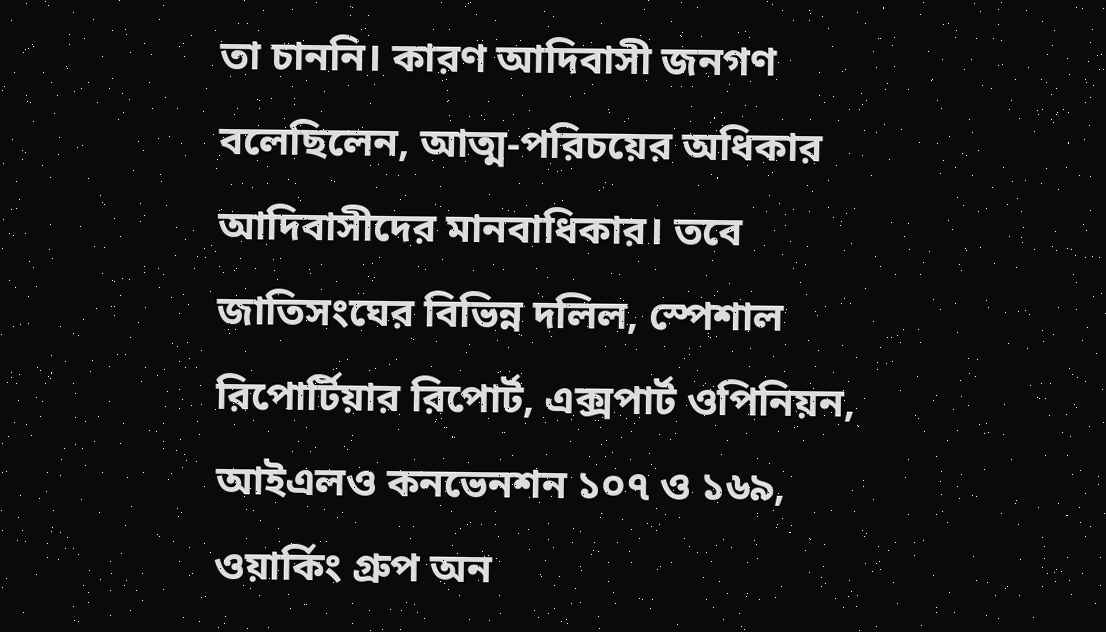তা চাননি। কারণ আদিবাসী জনগণ বলেছিলেন, আত্ম-পরিচয়ের অধিকার আদিবাসীদের মানবাধিকার। তবে জাতিসংঘের বিভিন্ন দলিল, স্পেশাল রিপোর্টিয়ার রিপোর্ট, এক্সপার্ট ওপিনিয়ন, আইএলও কনভেনশন ১০৭ ও ১৬৯, ওয়ার্কিং গ্রুপ অন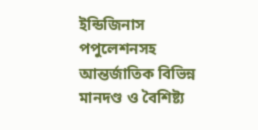ইন্ডিজিনাস পপুলেশনসহ আন্তর্জাতিক বিভিন্ন মানদণ্ড ও বৈশিষ্ট্য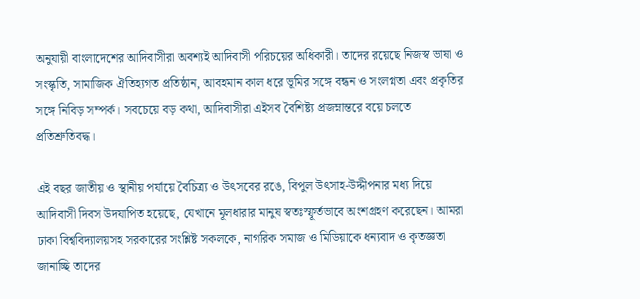অনুযায়ী বাংলাদেশের আদিবাসীরা অবশ্যই আদিবাসী পরিচয়ের অধিকারী। তাদের রয়েছে নিজস্ব ভাষা ও সংস্কৃতি, সামাজিক ঐতিহ্যগত প্রতিষ্ঠান, আবহমান কাল ধরে ভূমির সঙ্গে বন্ধন ও সংলগ্নতা এবং প্রকৃতির সঙ্গে নিবিড় সম্পর্ক। সবচেয়ে বড় কথা, আদিবাসীরা এইসব বৈশিষ্ট্য প্রজম্নান্তরে বয়ে চলতে প্রতিশ্রুতিবদ্ধ।

এই বছর জাতীয় ও স্থানীয় পর্যায়ে বৈচিত্র্য ও উৎসবের রঙে, বিপুল উৎসাহ-উদ্দীপনার মধ্য দিয়ে আদিবাসী দিবস উদযাপিত হয়েছে, যেখানে মূলধারার মানুষ স্বতঃস্ফূর্তভাবে অংশগ্রহণ করেছেন। আমরা ঢাকা বিশ্ববিদ্যালয়সহ সরকারের সংশ্লিষ্ট সকলকে, নাগরিক সমাজ ও মিডিয়াকে ধন্যবাদ ও কৃতজ্ঞতা জানাচ্ছি তাদের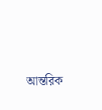আন্তরিক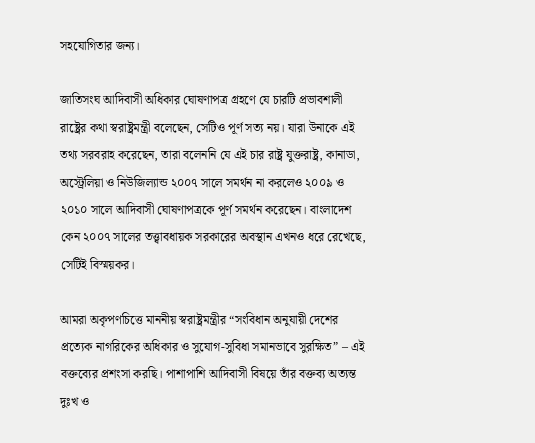সহযোগিতার জন্য।

জাতিসংঘ আদিবাসী অধিকার ঘোষণাপত্র গ্রহণে যে চারটি প্রভাবশালী রাষ্ট্রের কথা স্বরাষ্ট্রমন্ত্রী বলেছেন, সেটিও পূর্ণ সত্য নয়। যারা উনাকে এই তথ্য সরবরাহ করেছেন, তারা বলেননি যে এই চার রাষ্ট্র যুক্তরাষ্ট্র, কানাডা, অস্ট্রেলিয়া ও নিউজিল্যান্ড ২০০৭ সালে সমর্থন না করলেও ২০০৯ ও ২০১০ সালে আদিবাসী ঘোষণাপত্রকে পূর্ণ সমর্থন করেছেন। বাংলাদেশ কেন ২০০৭ সালের তত্ত্বাবধায়ক সরকারের অবস্থান এখনও ধরে রেখেছে, সেটিই বিস্ময়কর।

আমরা অকৃপণচিত্তে মাননীয় স্বরাষ্ট্রমন্ত্রীর “সংবিধান অনুযায়ী দেশের প্রত্যেক নাগরিকের অধিকার ও সুযোগ-সুবিধা সমানভাবে সুরক্ষিত” – এই বক্তব্যের প্রশংসা করছি। পাশাপাশি আদিবাসী বিষয়ে তাঁর বক্তব্য অত্যন্ত দুঃখ ও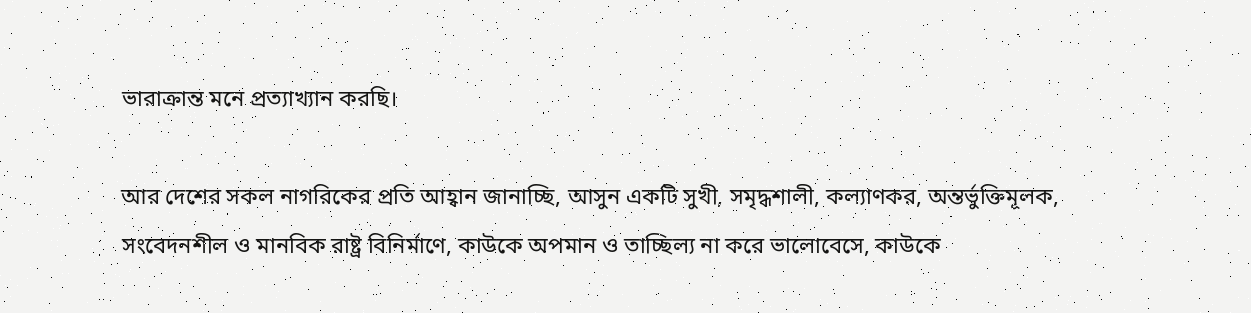ভারাক্রান্ত মনে প্রত্যাখ্যান করছি।

আর দেশের সকল নাগরিকের প্রতি আহ্বান জানাচ্ছি, আসুন একটি সুখী, সমৃদ্ধশালী, কল্যাণকর, অন্তর্ভুক্তিমূলক, সংবেদনশীল ও মানবিক রাষ্ট্র বিনির্মাণে, কাউকে অপমান ও তাচ্ছিল্য না করে ভালোবেসে, কাউকে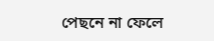পেছনে না ফেলে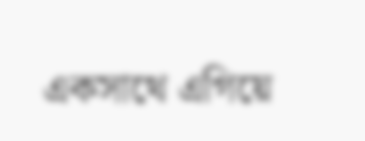একসাথে এগিয়ে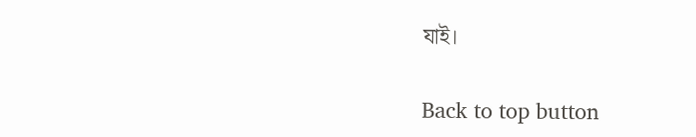যাই।

Back to top button